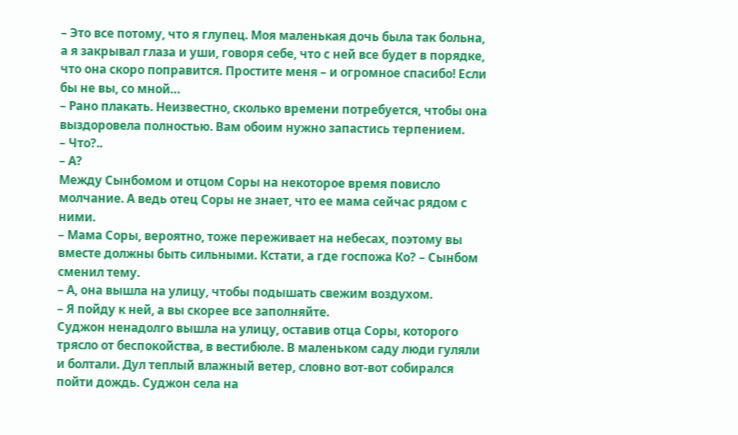– Это все потому, что я глупец. Моя маленькая дочь была так больна, а я закрывал глаза и уши, говоря себе, что с ней все будет в порядке, что она скоро поправится. Простите меня – и огромное спасибо! Если бы не вы, со мной…
– Рано плакать. Неизвестно, сколько времени потребуется, чтобы она выздоровела полностью. Вам обоим нужно запастись терпением.
– Что?..
– А?
Между Сынбомом и отцом Соры на некоторое время повисло молчание. А ведь отец Соры не знает, что ее мама сейчас рядом с ними.
– Мама Соры, вероятно, тоже переживает на небесах, поэтому вы вместе должны быть сильными. Кстати, а где госпожа Ко? – Сынбом сменил тему.
– А, она вышла на улицу, чтобы подышать свежим воздухом.
– Я пойду к ней, а вы скорее все заполняйте.
Суджон ненадолго вышла на улицу, оставив отца Соры, которого трясло от беспокойства, в вестибюле. В маленьком саду люди гуляли и болтали. Дул теплый влажный ветер, словно вот-вот собирался пойти дождь. Суджон села на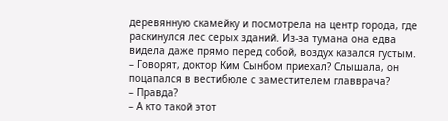деревянную скамейку и посмотрела на центр города, где раскинулся лес серых зданий. Из-за тумана она едва видела даже прямо перед собой, воздух казался густым.
– Говорят, доктор Ким Сынбом приехал? Слышала, он поцапался в вестибюле с заместителем главврача?
– Правда?
– А кто такой этот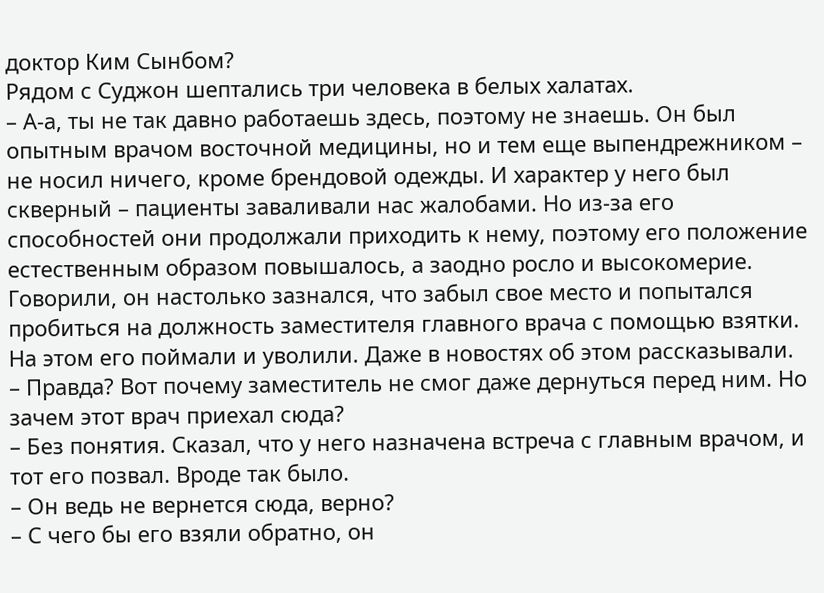доктор Ким Сынбом?
Рядом с Суджон шептались три человека в белых халатах.
– А-а, ты не так давно работаешь здесь, поэтому не знаешь. Он был опытным врачом восточной медицины, но и тем еще выпендрежником – не носил ничего, кроме брендовой одежды. И характер у него был скверный – пациенты заваливали нас жалобами. Но из-за его способностей они продолжали приходить к нему, поэтому его положение естественным образом повышалось, а заодно росло и высокомерие. Говорили, он настолько зазнался, что забыл свое место и попытался пробиться на должность заместителя главного врача с помощью взятки. На этом его поймали и уволили. Даже в новостях об этом рассказывали.
– Правда? Вот почему заместитель не смог даже дернуться перед ним. Но зачем этот врач приехал сюда?
– Без понятия. Сказал, что у него назначена встреча с главным врачом, и тот его позвал. Вроде так было.
– Он ведь не вернется сюда, верно?
– С чего бы его взяли обратно, он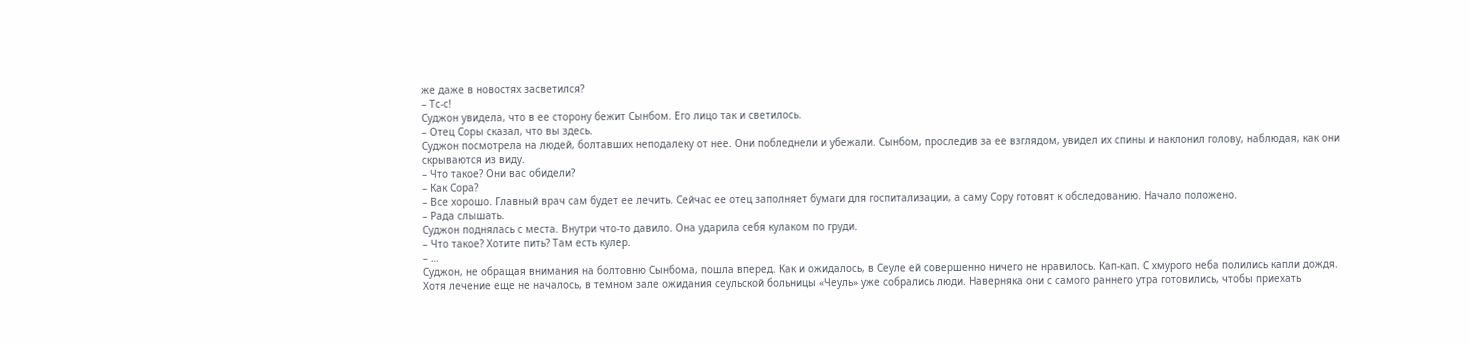же даже в новостях засветился?
– Тс-с!
Суджон увидела, что в ее сторону бежит Сынбом. Его лицо так и светилось.
– Отец Соры сказал, что вы здесь.
Суджон посмотрела на людей, болтавших неподалеку от нее. Они побледнели и убежали. Сынбом, проследив за ее взглядом, увидел их спины и наклонил голову, наблюдая, как они скрываются из виду.
– Что такое? Они вас обидели?
– Как Сора?
– Все хорошо. Главный врач сам будет ее лечить. Сейчас ее отец заполняет бумаги для госпитализации, а саму Сору готовят к обследованию. Начало положено.
– Рада слышать.
Суджон поднялась с места. Внутри что-то давило. Она ударила себя кулаком по груди.
– Что такое? Хотите пить? Там есть кулер.
– …
Суджон, не обращая внимания на болтовню Сынбома, пошла вперед. Как и ожидалось, в Сеуле ей совершенно ничего не нравилось. Кап-кап. С хмурого неба полились капли дождя.
Хотя лечение еще не началось, в темном зале ожидания сеульской больницы «Чеуль» уже собрались люди. Наверняка они с самого раннего утра готовились, чтобы приехать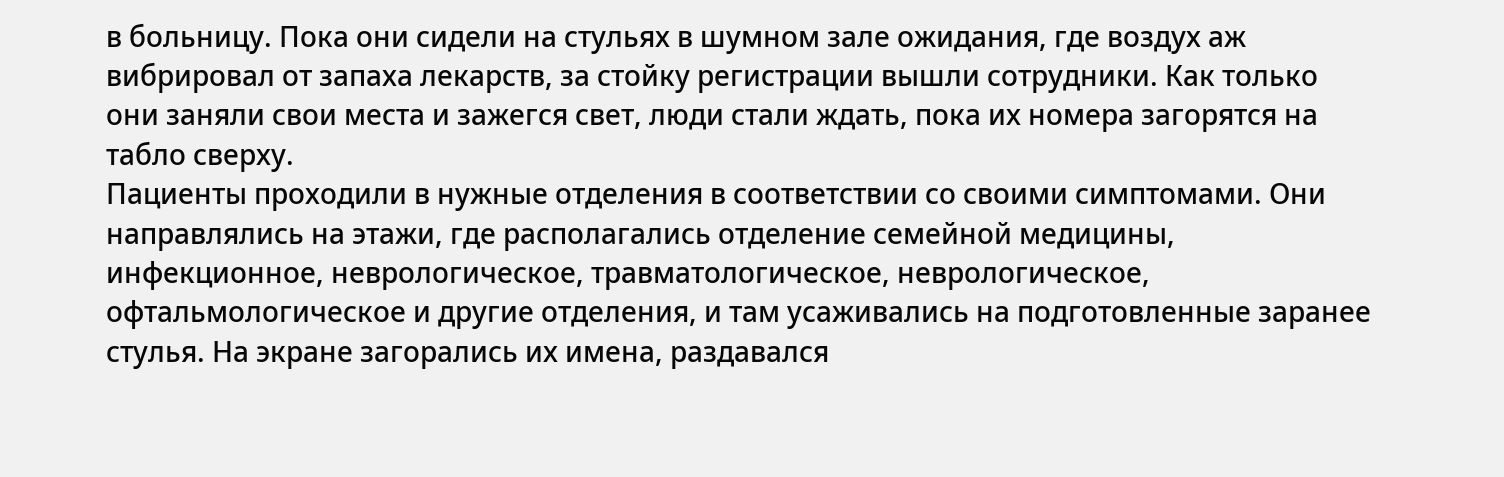в больницу. Пока они сидели на стульях в шумном зале ожидания, где воздух аж вибрировал от запаха лекарств, за стойку регистрации вышли сотрудники. Как только они заняли свои места и зажегся свет, люди стали ждать, пока их номера загорятся на табло сверху.
Пациенты проходили в нужные отделения в соответствии со своими симптомами. Они направлялись на этажи, где располагались отделение семейной медицины, инфекционное, неврологическое, травматологическое, неврологическое, офтальмологическое и другие отделения, и там усаживались на подготовленные заранее стулья. На экране загорались их имена, раздавался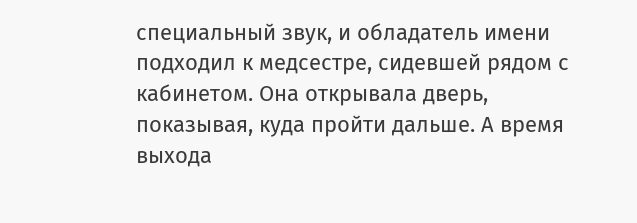специальный звук, и обладатель имени подходил к медсестре, сидевшей рядом с кабинетом. Она открывала дверь, показывая, куда пройти дальше. А время выхода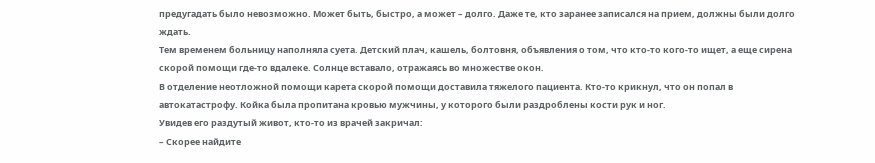предугадать было невозможно. Может быть, быстро, а может – долго. Даже те, кто заранее записался на прием, должны были долго ждать.
Тем временем больницу наполняла суета. Детский плач, кашель, болтовня, объявления о том, что кто-то кого-то ищет, а еще сирена скорой помощи где-то вдалеке. Солнце вставало, отражаясь во множестве окон.
В отделение неотложной помощи карета скорой помощи доставила тяжелого пациента. Кто-то крикнул, что он попал в автокатастрофу. Койка была пропитана кровью мужчины, у которого были раздроблены кости рук и ног.
Увидев его раздутый живот, кто-то из врачей закричал:
– Скорее найдите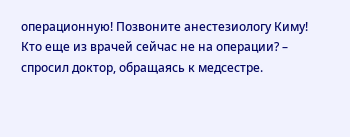операционную! Позвоните анестезиологу Киму! Кто еще из врачей сейчас не на операции? – спросил доктор, обращаясь к медсестре.